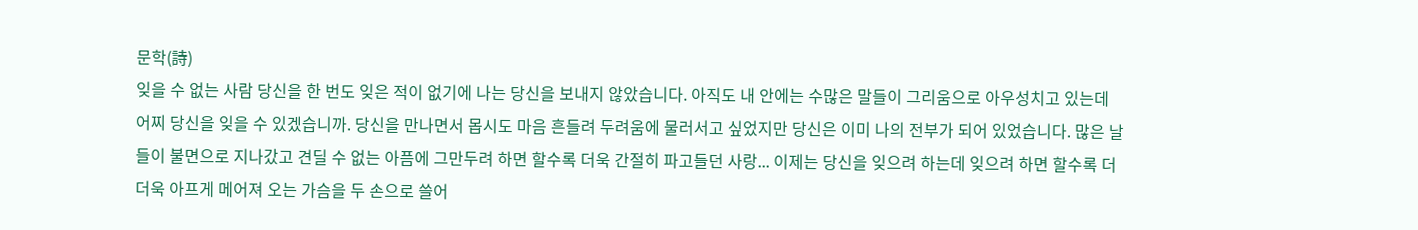문학(詩)
잊을 수 없는 사람 당신을 한 번도 잊은 적이 없기에 나는 당신을 보내지 않았습니다. 아직도 내 안에는 수많은 말들이 그리움으로 아우성치고 있는데 어찌 당신을 잊을 수 있겠습니까. 당신을 만나면서 몹시도 마음 흔들려 두려움에 물러서고 싶었지만 당신은 이미 나의 전부가 되어 있었습니다. 많은 날들이 불면으로 지나갔고 견딜 수 없는 아픔에 그만두려 하면 할수록 더욱 간절히 파고들던 사랑... 이제는 당신을 잊으려 하는데 잊으려 하면 할수록 더더욱 아프게 메어져 오는 가슴을 두 손으로 쓸어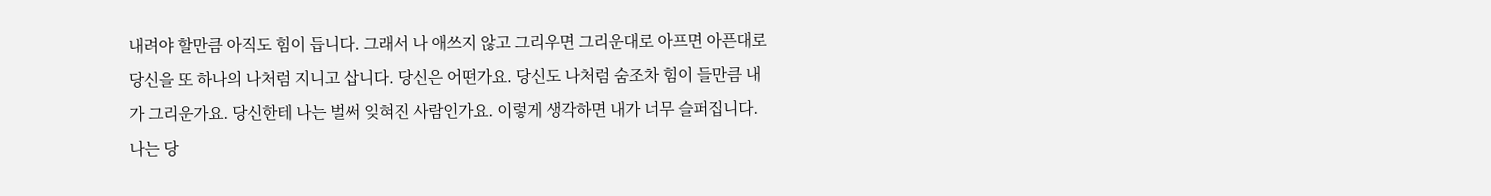내려야 할만큼 아직도 힘이 듭니다. 그래서 나 애쓰지 않고 그리우면 그리운대로 아프면 아픈대로 당신을 또 하나의 나처럼 지니고 삽니다. 당신은 어떤가요. 당신도 나처럼 숨조차 힘이 들만큼 내가 그리운가요. 당신한테 나는 벌써 잊혀진 사람인가요. 이렇게 생각하면 내가 너무 슬퍼집니다. 나는 당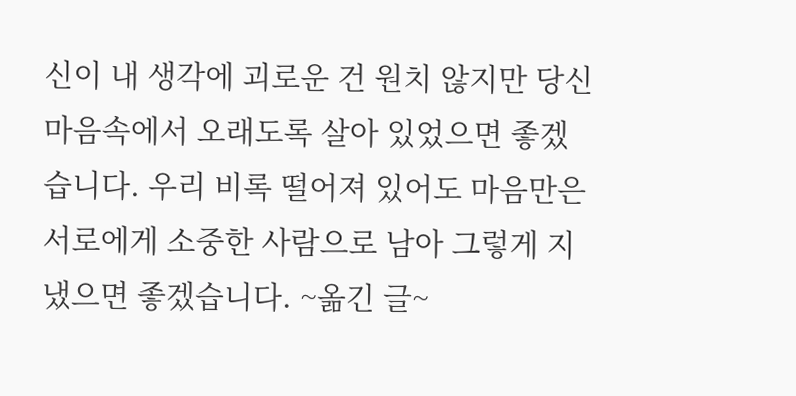신이 내 생각에 괴로운 건 원치 않지만 당신 마음속에서 오래도록 살아 있었으면 좋겠습니다. 우리 비록 떨어져 있어도 마음만은 서로에게 소중한 사람으로 남아 그렇게 지냈으면 좋겠습니다. ~옮긴 글~